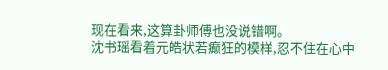现在看来,这算卦师傅也没说错啊。
沈书瑶看着元皓状若癫狂的模样,忍不住在心中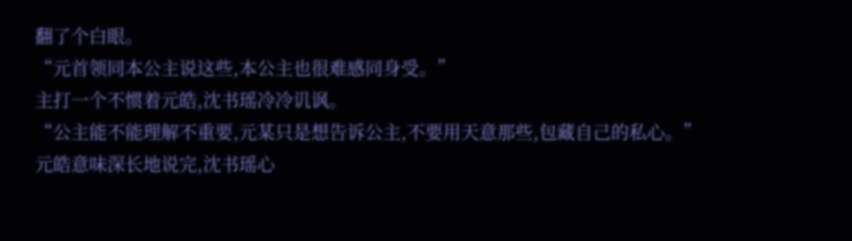翻了个白眼。
“元首领同本公主说这些,本公主也很难感同身受。”
主打一个不惯着元皓,沈书瑶冷冷讥讽。
“公主能不能理解不重要,元某只是想告诉公主,不要用天意那些,包藏自己的私心。”
元皓意味深长地说完,沈书瑶心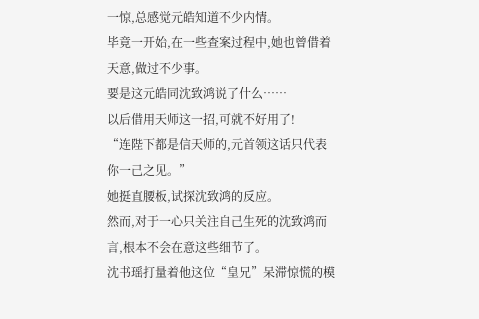一惊,总感觉元皓知道不少内情。
毕竟一开始,在一些查案过程中,她也曾借着天意,做过不少事。
要是这元皓同沈致鸿说了什么……
以后借用天师这一招,可就不好用了!
“连陛下都是信天师的,元首领这话只代表你一己之见。”
她挺直腰板,试探沈致鸿的反应。
然而,对于一心只关注自己生死的沈致鸿而言,根本不会在意这些细节了。
沈书瑶打量着他这位“皇兄”呆滞惊慌的模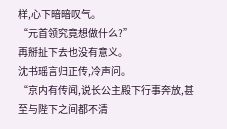样,心下暗暗叹气。
“元首领究竟想做什么?”
再掰扯下去也没有意义。
沈书瑶言归正传,冷声问。
“京内有传闻,说长公主殿下行事奔放,甚至与陛下之间都不清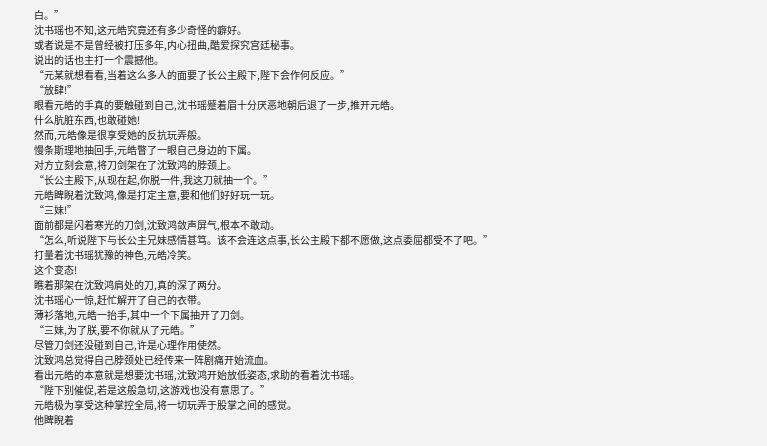白。”
沈书瑶也不知,这元皓究竟还有多少奇怪的癖好。
或者说是不是曾经被打压多年,内心扭曲,酷爱探究宫廷秘事。
说出的话也主打一个震撼他。
“元某就想看看,当着这么多人的面要了长公主殿下,陛下会作何反应。”
“放肆!”
眼看元皓的手真的要触碰到自己,沈书瑶蹙着眉十分厌恶地朝后退了一步,推开元皓。
什么肮脏东西,也敢碰她!
然而,元皓像是很享受她的反抗玩弄般。
慢条斯理地抽回手,元皓瞥了一眼自己身边的下属。
对方立刻会意,将刀剑架在了沈致鸿的脖颈上。
“长公主殿下,从现在起,你脱一件,我这刀就抽一个。”
元皓睥睨着沈致鸿,像是打定主意,要和他们好好玩一玩。
“三妹!”
面前都是闪着寒光的刀剑,沈致鸿敛声屏气,根本不敢动。
“怎么,听说陛下与长公主兄妹感情甚笃。该不会连这点事,长公主殿下都不愿做,这点委屈都受不了吧。”
打量着沈书瑶犹豫的神色,元皓冷笑。
这个变态!
瞧着那架在沈致鸿肩处的刀,真的深了两分。
沈书瑶心一惊,赶忙解开了自己的衣带。
薄衫落地,元皓一抬手,其中一个下属抽开了刀剑。
“三妹,为了朕,要不你就从了元皓。”
尽管刀剑还没碰到自己,许是心理作用使然。
沈致鸿总觉得自己脖颈处已经传来一阵剧痛开始流血。
看出元皓的本意就是想要沈书瑶,沈致鸿开始放低姿态,求助的看着沈书瑶。
“陛下别催促,若是这般急切,这游戏也没有意思了。”
元皓极为享受这种掌控全局,将一切玩弄于股掌之间的感觉。
他睥睨着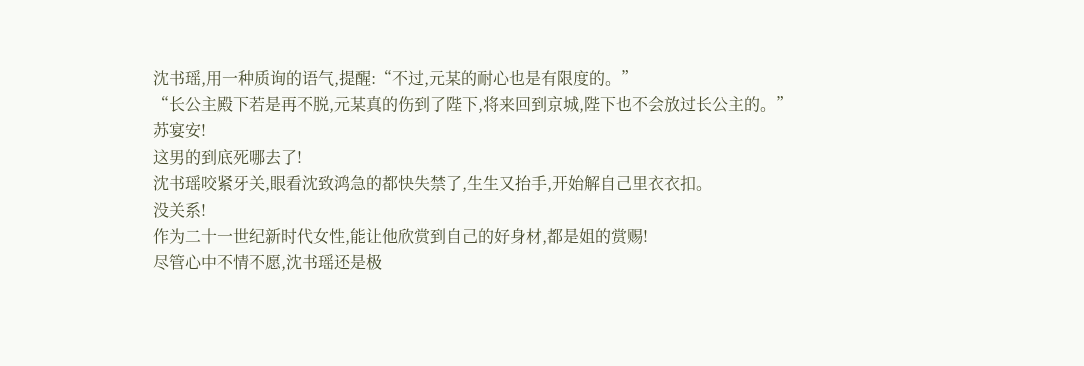沈书瑶,用一种质询的语气,提醒:“不过,元某的耐心也是有限度的。”
“长公主殿下若是再不脱,元某真的伤到了陛下,将来回到京城,陛下也不会放过长公主的。”
苏宴安!
这男的到底死哪去了!
沈书瑶咬紧牙关,眼看沈致鸿急的都快失禁了,生生又抬手,开始解自己里衣衣扣。
没关系!
作为二十一世纪新时代女性,能让他欣赏到自己的好身材,都是姐的赏赐!
尽管心中不情不愿,沈书瑶还是极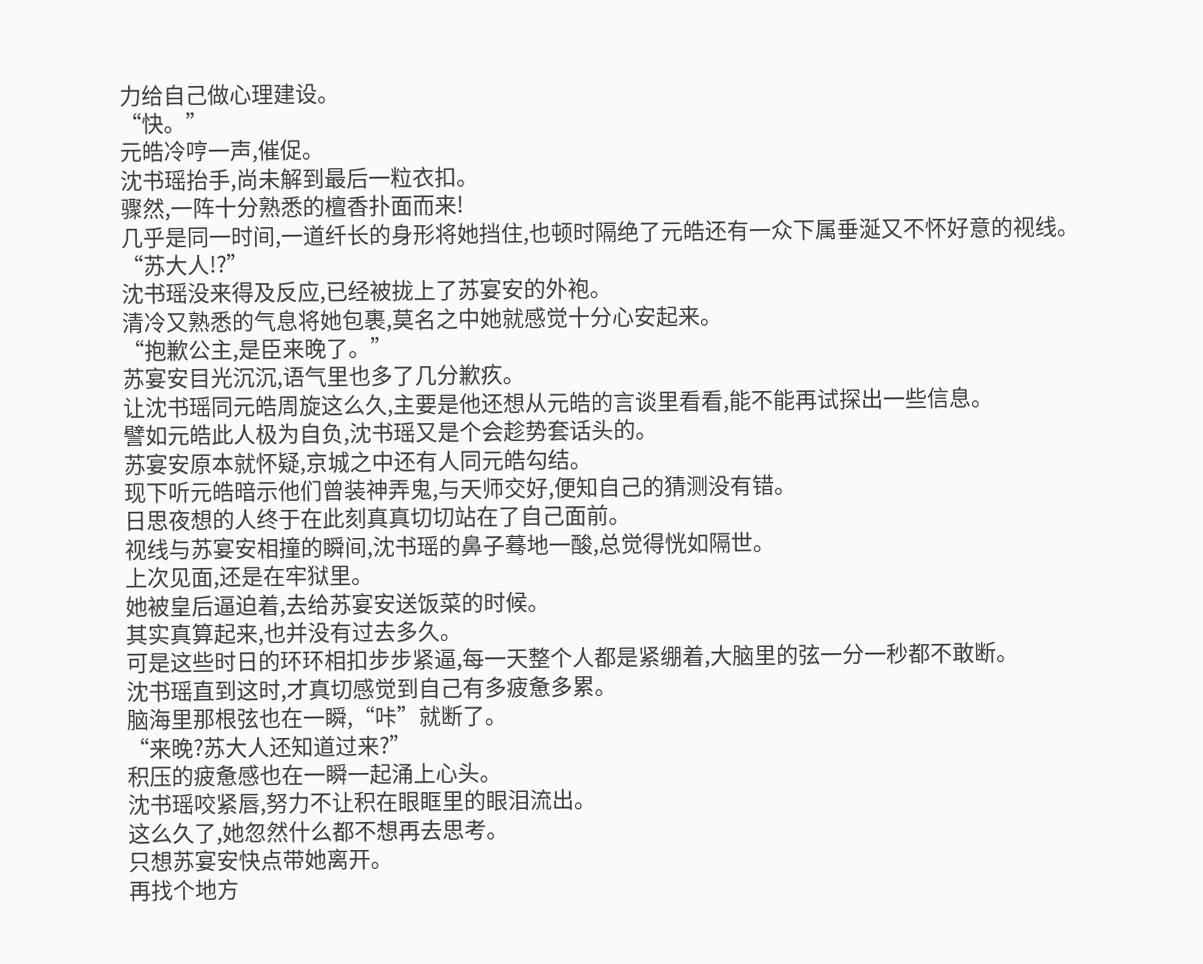力给自己做心理建设。
“快。”
元皓冷哼一声,催促。
沈书瑶抬手,尚未解到最后一粒衣扣。
骤然,一阵十分熟悉的檀香扑面而来!
几乎是同一时间,一道纤长的身形将她挡住,也顿时隔绝了元皓还有一众下属垂涎又不怀好意的视线。
“苏大人!?”
沈书瑶没来得及反应,已经被拢上了苏宴安的外袍。
清冷又熟悉的气息将她包裹,莫名之中她就感觉十分心安起来。
“抱歉公主,是臣来晚了。”
苏宴安目光沉沉,语气里也多了几分歉疚。
让沈书瑶同元皓周旋这么久,主要是他还想从元皓的言谈里看看,能不能再试探出一些信息。
譬如元皓此人极为自负,沈书瑶又是个会趁势套话头的。
苏宴安原本就怀疑,京城之中还有人同元皓勾结。
现下听元皓暗示他们曾装神弄鬼,与天师交好,便知自己的猜测没有错。
日思夜想的人终于在此刻真真切切站在了自己面前。
视线与苏宴安相撞的瞬间,沈书瑶的鼻子蓦地一酸,总觉得恍如隔世。
上次见面,还是在牢狱里。
她被皇后逼迫着,去给苏宴安送饭菜的时候。
其实真算起来,也并没有过去多久。
可是这些时日的环环相扣步步紧逼,每一天整个人都是紧绷着,大脑里的弦一分一秒都不敢断。
沈书瑶直到这时,才真切感觉到自己有多疲惫多累。
脑海里那根弦也在一瞬,“咔”就断了。
“来晚?苏大人还知道过来?”
积压的疲惫感也在一瞬一起涌上心头。
沈书瑶咬紧唇,努力不让积在眼眶里的眼泪流出。
这么久了,她忽然什么都不想再去思考。
只想苏宴安快点带她离开。
再找个地方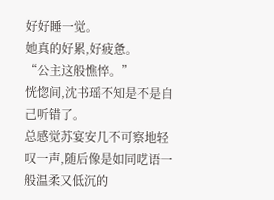好好睡一觉。
她真的好累,好疲惫。
“公主这般憔悴。”
恍惚间,沈书瑶不知是不是自己听错了。
总感觉苏宴安几不可察地轻叹一声,随后像是如同呓语一般温柔又低沉的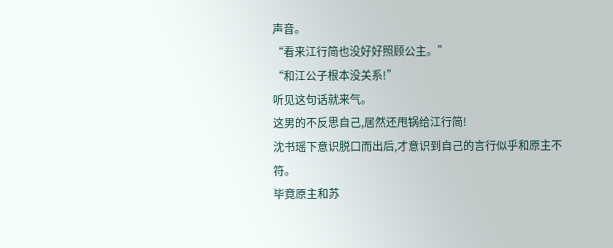声音。
“看来江行简也没好好照顾公主。”
“和江公子根本没关系!”
听见这句话就来气。
这男的不反思自己,居然还甩锅给江行简!
沈书瑶下意识脱口而出后,才意识到自己的言行似乎和原主不符。
毕竟原主和苏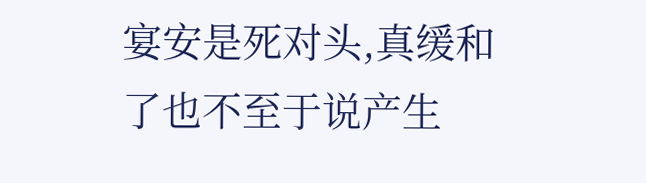宴安是死对头,真缓和了也不至于说产生